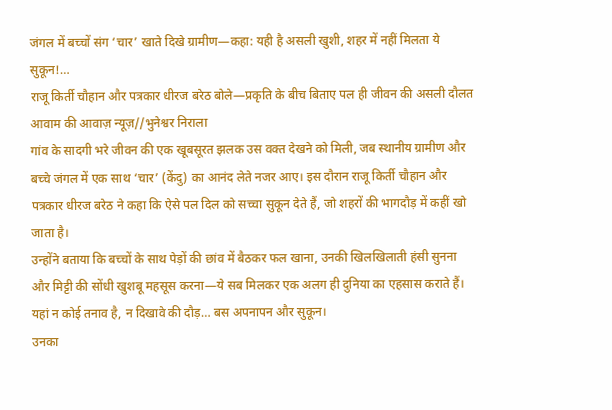जंगल में बच्चों संग ‘चार’ खाते दिखे ग्रामीण—कहा: यही है असली खुशी, शहर में नहीं मिलता ये सुकून!…
राजू किर्ती चौहान और पत्रकार धीरज बरेठ बोले—प्रकृति के बीच बिताए पल ही जीवन की असली दौलत
आवाम की आवाज़ न्यूज़//भुनेश्वर निराला
गांव के सादगी भरे जीवन की एक खूबसूरत झलक उस वक्त देखने को मिली, जब स्थानीय ग्रामीण और बच्चे जंगल में एक साथ ‘चार’ (केंदु) का आनंद लेते नजर आए। इस दौरान राजू किर्ती चौहान और पत्रकार धीरज बरेठ ने कहा कि ऐसे पल दिल को सच्चा सुकून देते हैं, जो शहरों की भागदौड़ में कहीं खो जाता है।
उन्होंने बताया कि बच्चों के साथ पेड़ों की छांव में बैठकर फल खाना, उनकी खिलखिलाती हंसी सुनना और मिट्टी की सोंधी खुशबू महसूस करना—ये सब मिलकर एक अलग ही दुनिया का एहसास कराते हैं। यहां न कोई तनाव है, न दिखावे की दौड़… बस अपनापन और सुकून।
उनका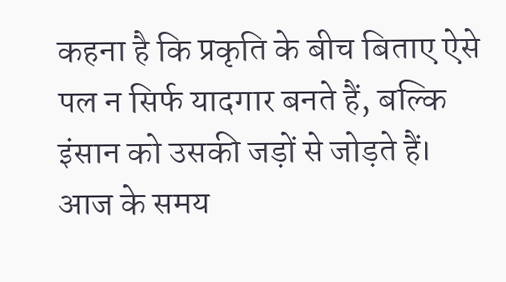कहना है कि प्रकृति के बीच बिताए ऐसे पल न सिर्फ यादगार बनते हैं, बल्कि इंसान को उसकी जड़ों से जोड़ते हैं। आज के समय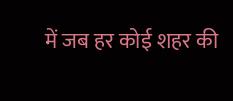में जब हर कोई शहर की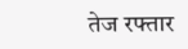तेज रफ्तार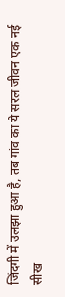जिंदगी में उलझा हुआ है, तब गांव का ये सरल जीवन एक नई सीख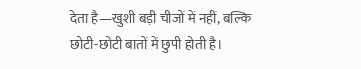देता है—खुशी बड़ी चीजों में नहीं, बल्कि छोटी-छोटी बातों में छुपी होती है।